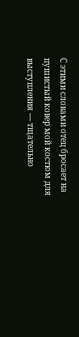С этими словами отец бросает на пушистый ковер мой костюм для выступления — тщательно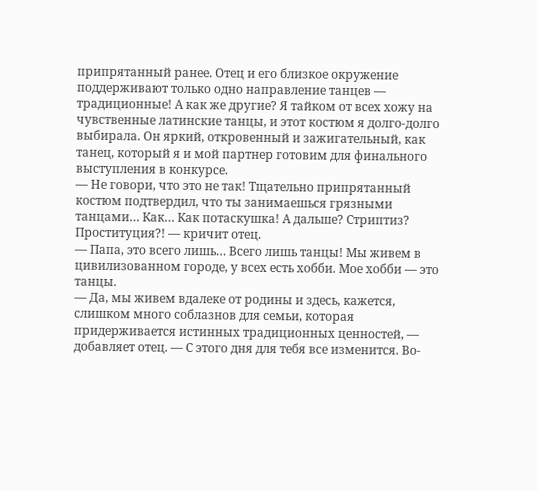припрятанный ранее. Отец и его близкое окружение поддерживают только одно направление танцев — традиционные! А как же другие? Я тайком от всех хожу на чувственные латинские танцы, и этот костюм я долго-долго выбирала. Он яркий, откровенный и зажигательный, как танец, который я и мой партнер готовим для финального выступления в конкурсе.
— Не говори, что это не так! Тщательно припрятанный костюм подтвердил, что ты занимаешься грязными танцами… Как… Как потаскушка! А дальше? Стриптиз? Проституция?! — кричит отец.
— Папа, это всего лишь… Всего лишь танцы! Мы живем в цивилизованном городе, у всех есть хобби. Мое хобби — это танцы.
— Да, мы живем вдалеке от родины и здесь, кажется, слишком много соблазнов для семьи, которая придерживается истинных традиционных ценностей, — добавляет отец. — С этого дня для тебя все изменится. Во-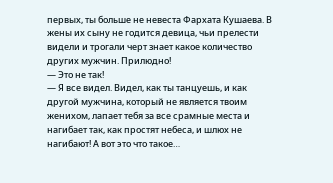первых, ты больше не невеста Фархата Кушаева. В жены их сыну не годится девица, чьи прелести видели и трогали черт знает какое количество других мужчин. Прилюдно!
— Это не так!
— Я все видел. Видел, как ты танцуешь, и как другой мужчина, который не является твоим женихом, лапает тебя за все срамные места и нагибает так, как простят небеса, и шлюх не нагибают! А вот это что такое…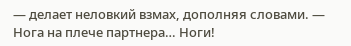— делает неловкий взмах, дополняя словами. — Нога на плече партнера… Ноги!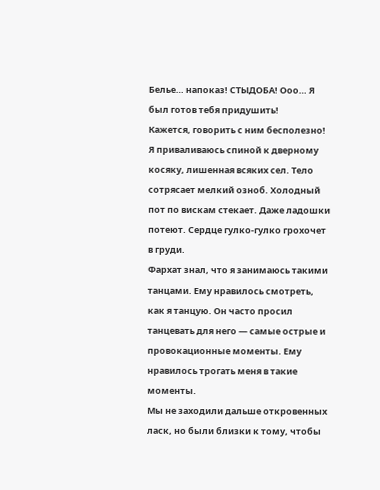Белье… напоказ! СТЫДОБА! Ооо… Я был готов тебя придушить!
Кажется, говорить с ним бесполезно!
Я приваливаюсь спиной к дверному косяку, лишенная всяких сел. Тело сотрясает мелкий озноб. Холодный пот по вискам стекает. Даже ладошки потеют. Сердце гулко-гулко грохочет в груди.
Фархат знал, что я занимаюсь такими танцами. Ему нравилось смотреть, как я танцую. Он часто просил танцевать для него — самые острые и провокационные моменты. Ему нравилось трогать меня в такие моменты.
Мы не заходили дальше откровенных ласк, но были близки к тому, чтобы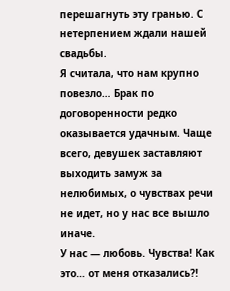перешагнуть эту гранью. С нетерпением ждали нашей свадьбы.
Я считала, что нам крупно повезло… Брак по договоренности редко оказывается удачным. Чаще всего, девушек заставляют выходить замуж за нелюбимых, о чувствах речи не идет, но у нас все вышло иначе.
У нас — любовь. Чувства! Как это… от меня отказались?!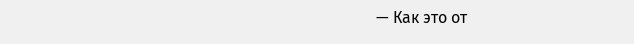— Как это от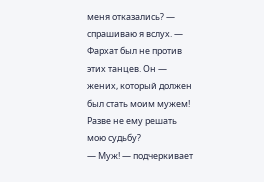меня отказались? — спрашиваю я вслух. — Фархат был не против этих танцев. Он — жених, который должен был стать моим мужем! Разве не ему решать мою судьбу?
— Муж! — подчеркивает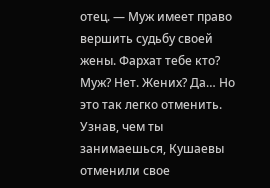отец. — Муж имеет право вершить судьбу своей жены. Фархат тебе кто? Муж? Нет. Жених? Да… Но это так легко отменить. Узнав, чем ты занимаешься, Кушаевы отменили свое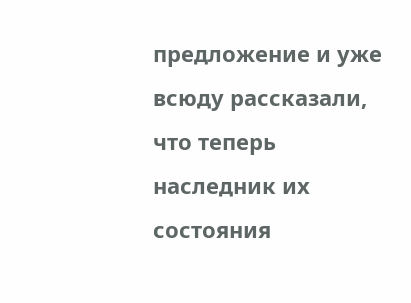предложение и уже всюду рассказали, что теперь наследник их состояния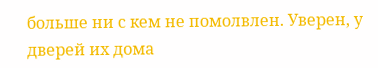больше ни с кем не помолвлен. Уверен, у дверей их дома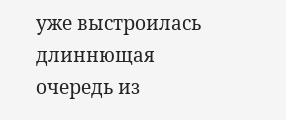уже выстроилась длиннющая очередь из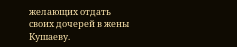желающих отдать своих дочерей в жены Кушаеву.